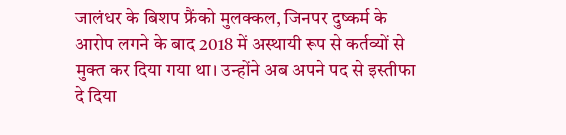जालंधर के बिशप फ्रैंको मुलक्कल, जिनपर दुष्कर्म के आरोप लगने के बाद 2018 में अस्थायी रूप से कर्तव्यों से मुक्त कर दिया गया था। उन्होंने अब अपने पद से इस्तीफा दे दिया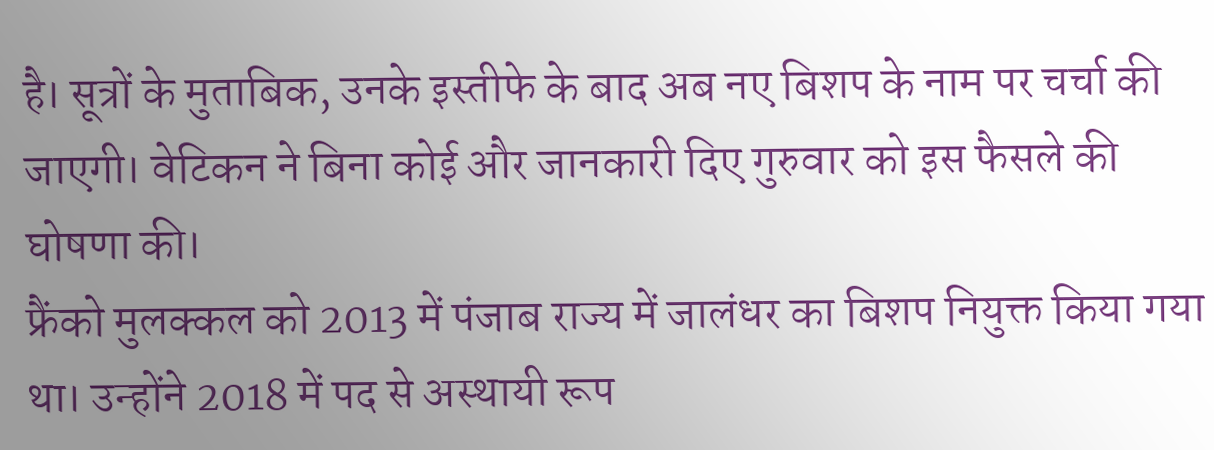है। सूत्रों के मुताबिक, उनके इस्तीफे के बाद अब नए बिशप के नाम पर चर्चा की जाएगी। वेटिकन ने बिना कोई और जानकारी दिए गुरुवार को इस फैसले की घोषणा की।
फ्रैंको मुलक्कल को 2013 में पंजाब राज्य में जालंधर का बिशप नियुक्त किया गया था। उन्होंने 2018 में पद से अस्थायी रूप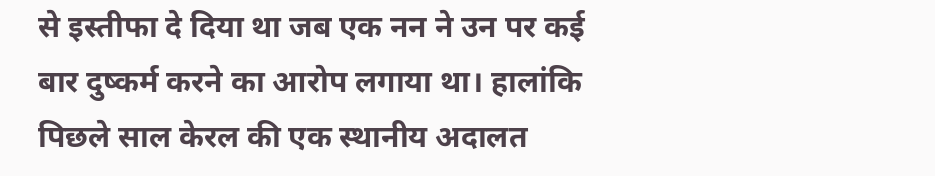से इस्तीफा दे दिया था जब एक नन ने उन पर कई बार दुष्कर्म करने का आरोप लगाया था। हालांकि पिछले साल केरल की एक स्थानीय अदालत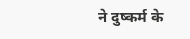ने दुष्कर्म के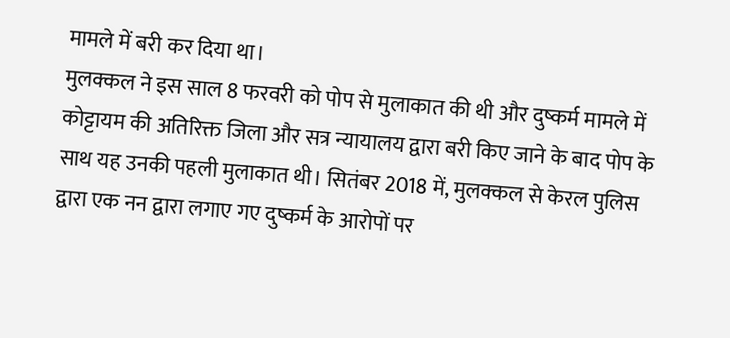मामले में बरी कर दिया था।
मुलक्कल ने इस साल 8 फरवरी को पोप से मुलाकात की थी और दुष्कर्म मामले में कोट्टायम की अतिरिक्त जिला और सत्र न्यायालय द्वारा बरी किए जाने के बाद पोप के साथ यह उनकी पहली मुलाकात थी। सितंबर 2018 में, मुलक्कल से केरल पुलिस द्वारा एक नन द्वारा लगाए गए दुष्कर्म के आरोपों पर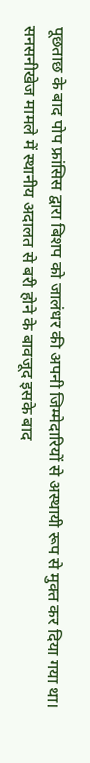पूछताछ के बाद पोप फ्रांसिस द्वारा बिशप को जालंधर की अपनी जिम्मेदारियों से अस्थायी रूप से मुक्त कर दिया गया था।
सनसनीखेज मामले में स्थानीय अदालत से बरी होने के बावजूद इसके बाद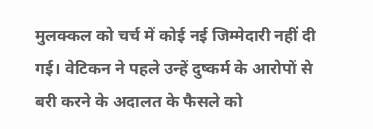मुलक्कल को चर्च में कोई नई जिम्मेदारी नहीं दी गई। वेटिकन ने पहले उन्हें दुष्कर्म के आरोपों से बरी करने के अदालत के फैसले को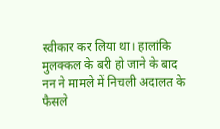स्वीकार कर लिया था। हालांकि मुलक्कल के बरी हो जाने के बाद नन ने मामले में निचली अदालत के फैसले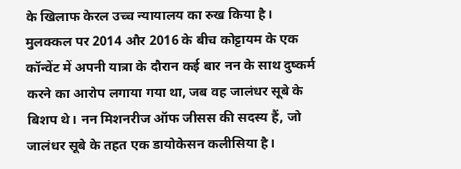के खिलाफ केरल उच्च न्यायालय का रुख किया है।
मुलक्कल पर 2014 और 2016 के बीच कोट्टायम के एक कॉन्वेंट में अपनी यात्रा के दौरान कई बार नन के साथ दुष्कर्म करने का आरोप लगाया गया था, जब वह जालंधर सूबे के बिशप थे। नन मिशनरीज ऑफ जीसस की सदस्य हैं, जो जालंधर सूबे के तहत एक डायोकेसन कलीसिया है।